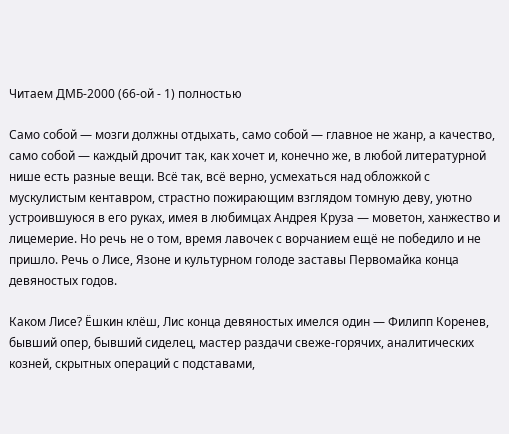Читаем ДМБ-2000 (66-ой - 1) полностью

Само собой — мозги должны отдыхать, само собой — главное не жанр, а качество, само собой — каждый дрочит так, как хочет и, конечно же, в любой литературной нише есть разные вещи. Всё так, всё верно, усмехаться над обложкой с мускулистым кентавром, страстно пожирающим взглядом томную деву, уютно устроившуюся в его руках, имея в любимцах Андрея Круза — моветон, ханжество и лицемерие. Но речь не о том, время лавочек с ворчанием ещё не победило и не пришло. Речь о Лисе, Язоне и культурном голоде заставы Первомайка конца девяностых годов.

Каком Лисе? Ёшкин клёш, Лис конца девяностых имелся один — Филипп Коренев, бывший опер, бывший сиделец, мастер раздачи свеже-горячих, аналитических козней, скрытных операций с подставами,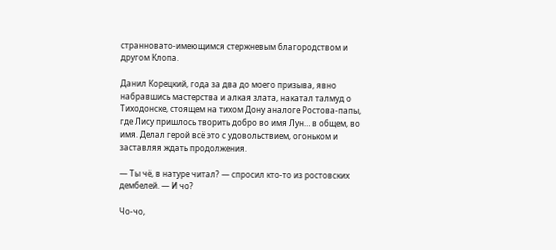странновато-имеющимся стержневым благородством и другом Клопа.

Данил Корецкий, года за два до моего призыва, явно набравшись мастерства и алкая злата, накатал талмуд о Тиходонске, стоящем на тихом Дону аналоге Ростова-папы, где Лису пришлось творить добро во имя Лун… в общем, во имя. Делал герой всё это с удовольствием, огоньком и заставляя ждать продолжения.

— Ты чё, в натуре читал? — спросил кто-то из ростовских дембелей. — И чо?

Чо-чо,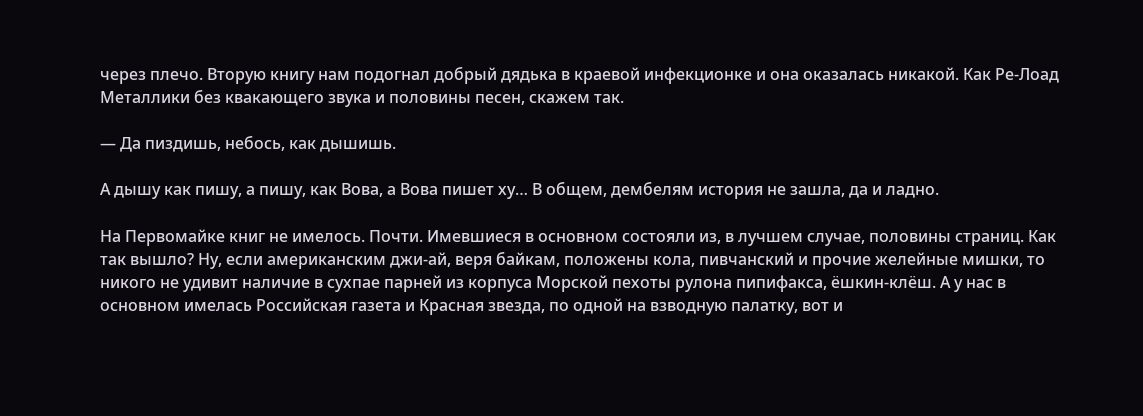через плечо. Вторую книгу нам подогнал добрый дядька в краевой инфекционке и она оказалась никакой. Как Ре-Лоад Металлики без квакающего звука и половины песен, скажем так.

— Да пиздишь, небось, как дышишь.

А дышу как пишу, а пишу, как Вова, а Вова пишет ху… В общем, дембелям история не зашла, да и ладно.

На Первомайке книг не имелось. Почти. Имевшиеся в основном состояли из, в лучшем случае, половины страниц. Как так вышло? Ну, если американским джи-ай, веря байкам, положены кола, пивчанский и прочие желейные мишки, то никого не удивит наличие в сухпае парней из корпуса Морской пехоты рулона пипифакса, ёшкин-клёш. А у нас в основном имелась Российская газета и Красная звезда, по одной на взводную палатку, вот и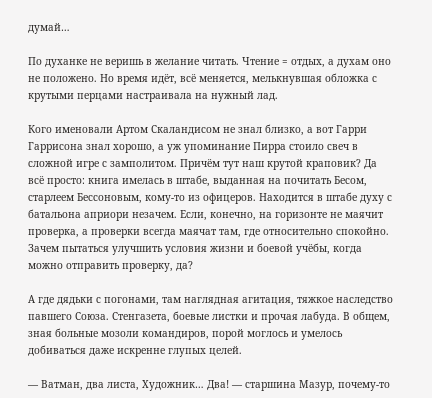думай…

По духанке не веришь в желание читать. Чтение = отдых, а духам оно не положено. Но время идёт, всё меняется, мелькнувшая обложка с крутыми перцами настраивала на нужный лад.

Кого именовали Артом Скаландисом не знал близко, а вот Гарри Гаррисона знал хорошо, а уж упоминание Пирра стоило свеч в сложной игре с замполитом. Причём тут наш крутой краповик? Да всё просто: книга имелась в штабе, выданная на почитать Бесом, старлеем Бессоновым, кому-то из офицеров. Находится в штабе духу с батальона априори незачем. Если, конечно, на горизонте не маячит проверка, а проверки всегда маячат там, где относительно спокойно. Зачем пытаться улучшить условия жизни и боевой учёбы, когда можно отправить проверку, да?

А где дядьки с погонами, там наглядная агитация, тяжкое наследство павшего Союза. Стенгазета, боевые листки и прочая лабуда. В общем, зная больные мозоли командиров, порой моглось и умелось добиваться даже искренне глупых целей.

— Ватман, два листа, Художник… Два! — старшина Мазур, почему-то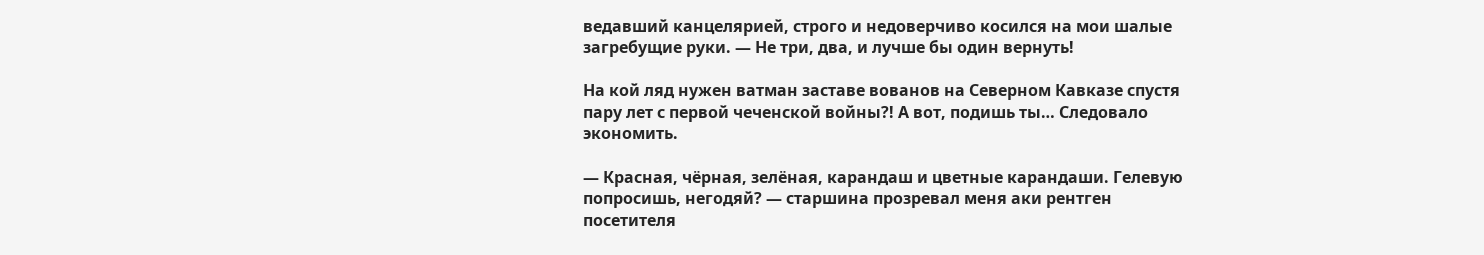ведавший канцелярией, строго и недоверчиво косился на мои шалые загребущие руки. — Не три, два, и лучше бы один вернуть!

На кой ляд нужен ватман заставе вованов на Северном Кавказе спустя пару лет с первой чеченской войны?! А вот, подишь ты… Следовало экономить.

— Красная, чёрная, зелёная, карандаш и цветные карандаши. Гелевую попросишь, негодяй? — старшина прозревал меня аки рентген посетителя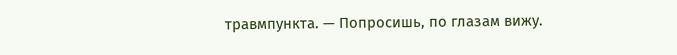травмпункта. — Попросишь, по глазам вижу.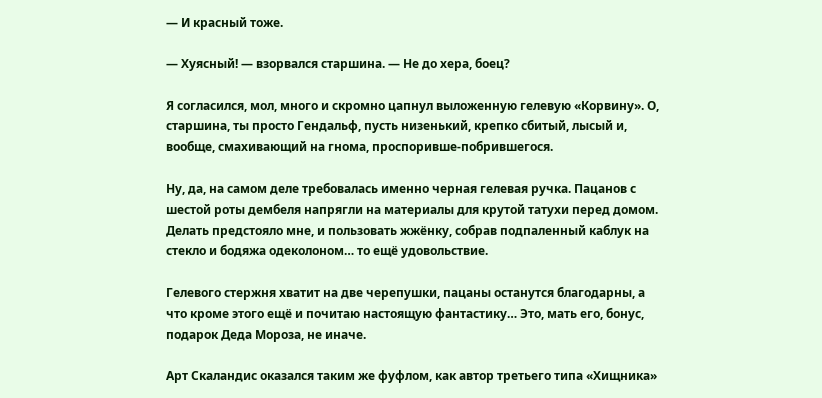— И красный тоже.

— Хуясный! — взорвался старшина. — Не до хера, боец?

Я согласился, мол, много и скромно цапнул выложенную гелевую «Корвину». О, старшина, ты просто Гендальф, пусть низенький, крепко сбитый, лысый и, вообще, смахивающий на гнома, проспоривше-побрившегося.

Ну, да, на самом деле требовалась именно черная гелевая ручка. Пацанов с шестой роты дембеля напрягли на материалы для крутой татухи перед домом. Делать предстояло мне, и пользовать жжёнку, собрав подпаленный каблук на стекло и бодяжа одеколоном… то ещё удовольствие.

Гелевого стержня хватит на две черепушки, пацаны останутся благодарны, а что кроме этого ещё и почитаю настоящую фантастику… Это, мать его, бонус, подарок Деда Мороза, не иначе.

Арт Скаландис оказался таким же фуфлом, как автор третьего типа «Хищника»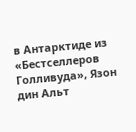в Антарктиде из «Бестселлеров Голливуда», Язон дин Альт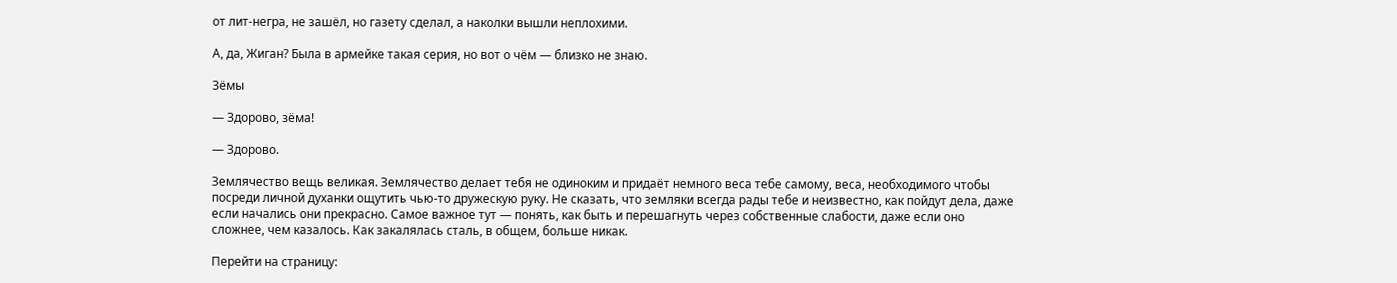от лит-негра, не зашёл, но газету сделал, а наколки вышли неплохими.

А, да, Жиган? Была в армейке такая серия, но вот о чём — близко не знаю.

Зёмы

— Здорово, зёма!

— Здорово.

Землячество вещь великая. Землячество делает тебя не одиноким и придаёт немного веса тебе самому, веса, необходимого чтобы посреди личной духанки ощутить чью-то дружескую руку. Не сказать, что земляки всегда рады тебе и неизвестно, как пойдут дела, даже если начались они прекрасно. Самое важное тут — понять, как быть и перешагнуть через собственные слабости, даже если оно сложнее, чем казалось. Как закалялась сталь, в общем, больше никак.

Перейти на страницу: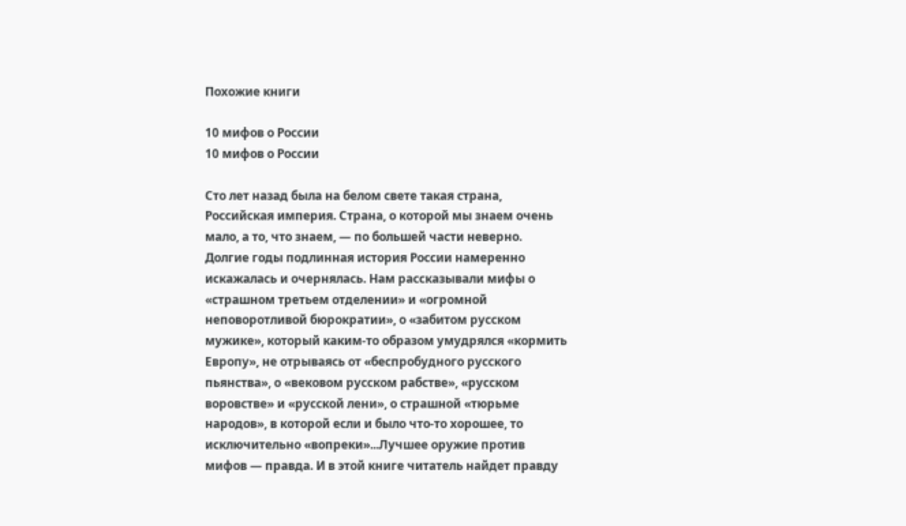Похожие книги

10 мифов о России
10 мифов о России

Сто лет назад была на белом свете такая страна, Российская империя. Страна, о которой мы знаем очень мало, а то, что знаем, — по большей части неверно. Долгие годы подлинная история России намеренно искажалась и очернялась. Нам рассказывали мифы о «страшном третьем отделении» и «огромной неповоротливой бюрократии», о «забитом русском мужике», который каким-то образом умудрялся «кормить Европу», не отрываясь от «беспробудного русского пьянства», о «вековом русском рабстве», «русском воровстве» и «русской лени», о страшной «тюрьме народов», в которой если и было что-то хорошее, то исключительно «вопреки»...Лучшее оружие против мифов — правда. И в этой книге читатель найдет правду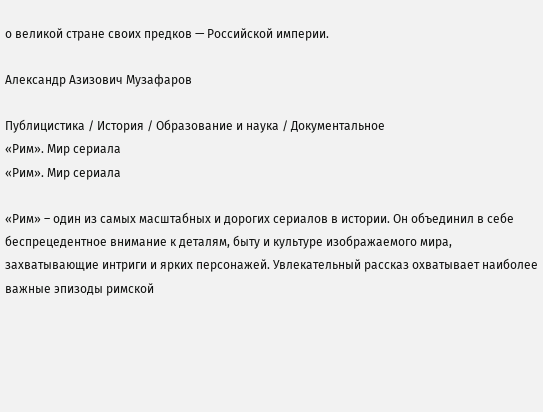о великой стране своих предков — Российской империи.

Александр Азизович Музафаров

Публицистика / История / Образование и наука / Документальное
«Рим». Мир сериала
«Рим». Мир сериала

«Рим» – один из самых масштабных и дорогих сериалов в истории. Он объединил в себе беспрецедентное внимание к деталям, быту и культуре изображаемого мира, захватывающие интриги и ярких персонажей. Увлекательный рассказ охватывает наиболее важные эпизоды римской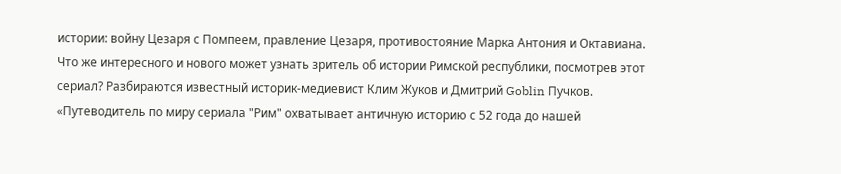истории: войну Цезаря с Помпеем, правление Цезаря, противостояние Марка Антония и Октавиана. Что же интересного и нового может узнать зритель об истории Римской республики, посмотрев этот сериал? Разбираются известный историк-медиевист Клим Жуков и Дмитрий Goblin Пучков. «Путеводитель по миру сериала "Рим" охватывает античную историю с 52 года до нашей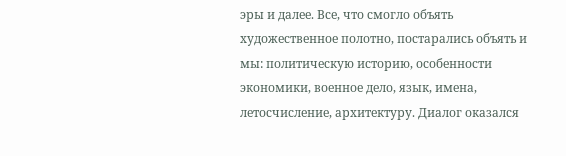эры и далее. Все, что смогло объять художественное полотно, постарались объять и мы: политическую историю, особенности экономики, военное дело, язык, имена, летосчисление, архитектуру. Диалог оказался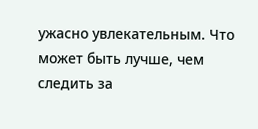ужасно увлекательным. Что может быть лучше, чем следить за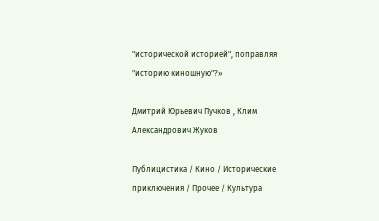"исторической историей", поправляя "историю киношную"?»

Дмитрий Юрьевич Пучков , Клим Александрович Жуков

Публицистика / Кино / Исторические приключения / Прочее / Культура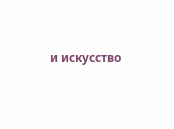и искусство